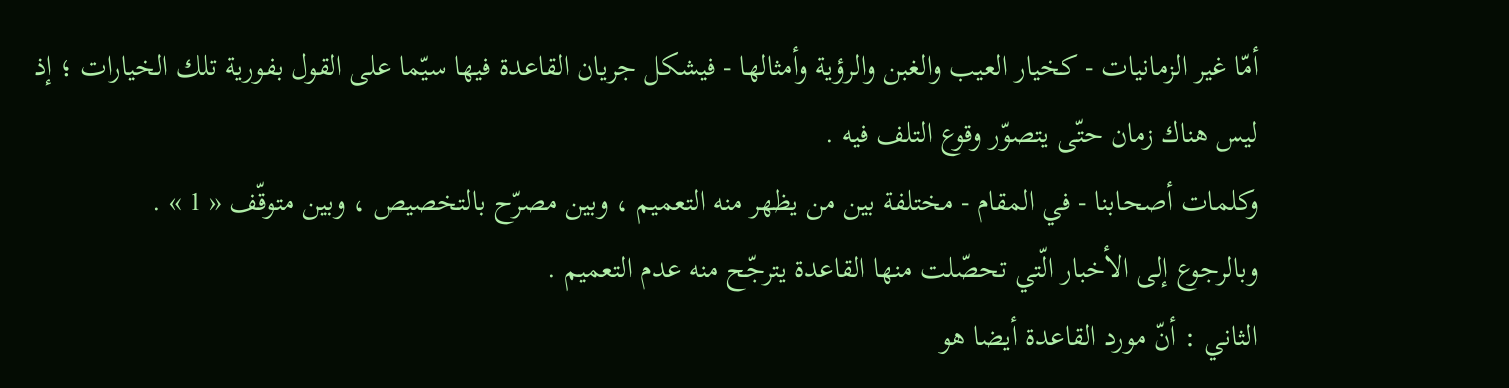أمّا غير الزمانيات - كخيار العيب والغبن والرؤية وأمثالها - فيشكل جريان القاعدة فيها سيّما على القول بفورية تلك الخيارات ؛ إذ ليس هناك زمان حتّى يتصوّر وقوع التلف فيه .
وكلمات أصحابنا - في المقام - مختلفة بين من يظهر منه التعميم ، وبين مصرّح بالتخصيص ، وبين متوقّف « 1 » .
وبالرجوع إلى الأخبار الّتي تحصّلت منها القاعدة يترجّح منه عدم التعميم .
الثاني : أنّ مورد القاعدة أيضا هو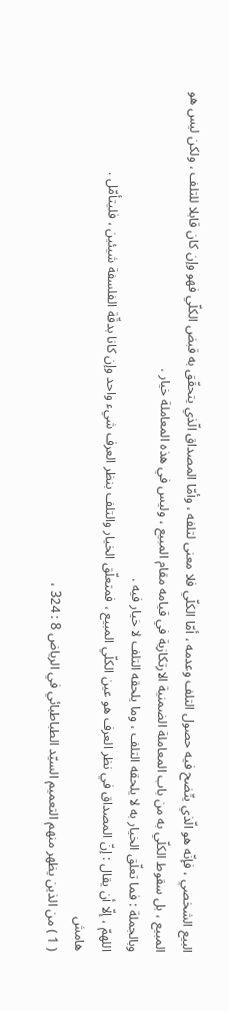البيع الشخصي ، فإنّه هو الّذي يتّضح فيه حصول التلف وعدمه ، أمّا الكلّي فلا معنى لتلفه ، وأمّا المصداق الّذي يتحقّق به قبض الكلّي فهو وإن كان قابلا للتلف ، ولكن ليس هو المبيع ، بل سقوط الكلّي به من باب المعاملة الضمنية الارتكازية في قيامه مقام المبيع ، وليس في هذه المعاملة خيار .
وبالجملة : فما تعلّق الخيار به لا يلحقه التلف ، وما يلحقه التلف لا خيار فيه .
اللهمّ ، إلّا أن يقال : إنّ المصداق في نظر العرف هو عين الكلّي المبيع ، فمتعلّق الخيار والتلف بنظر العرف شيء واحد وإن كانا بدقّة الفلسفة شيئين ، فليتأمّل .
هامش
( 1 ) من الذين يظهر منهم التعميم السيّد الطباطبائي في الرياض 8 : 324 ،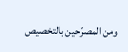ومن المصرّحين بالتخصيص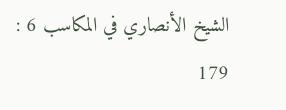الشيخ الأنصاري في المكاسب 6 : 179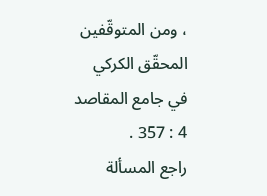، ومن المتوقّفين المحقّق الكركي في جامع المقاصد 4 : 357 .
راجع المسألة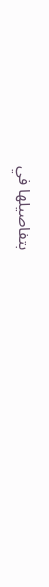بتفاصيلها في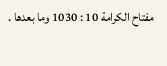مفتاح الكرامة 10 : 1030 وما بعدها .